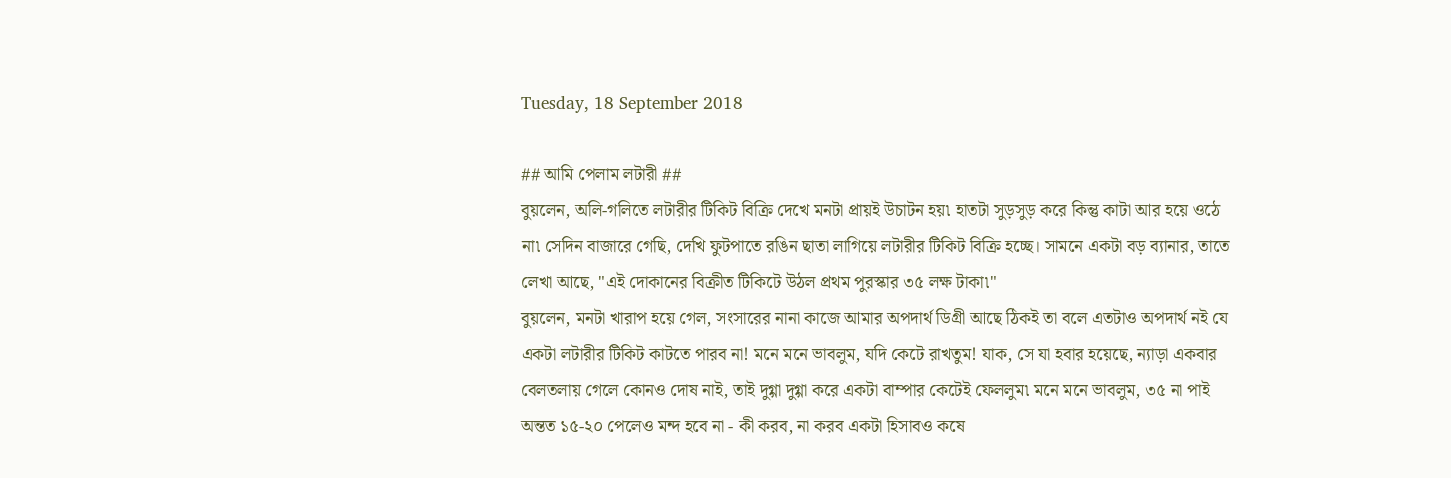Tuesday, 18 September 2018

## আমি পেলাম লটারী ##
বুয়লেন, অলি-গলিতে লটারীর টিকিট বিক্রি দেখে মনটা প্রায়ই উচাটন হয়৷ হাতটা সুড়সুড় করে কিন্তু কাটা আর হয়ে ওঠে না৷ সেদিন বাজারে গেছি, দেখি ফুটপাতে রঙিন ছাতা লাগিয়ে লটারীর টিকিট বিক্রি হচ্ছে। সামনে একটা বড় ব্যানার, তাতে লেখা আছে, "এই দোকানের বিক্রীত টিকিটে উঠল প্রথম পুরস্কার ৩৫ লক্ষ টাকা৷"
বুয়লেন, মনটা খারাপ হয়ে গেল, সংসারের নানা কাজে আমার অপদার্থ ডিগ্রী আছে ঠিকই তা বলে এতটাও অপদার্থ নই যে একটা লটারীর টিকিট কাটতে পারব না! মনে মনে ভাবলুম, যদি কেটে রাখতুম! যাক, সে যা হবার হয়েছে, ন্যাড়া একবার বেলতলায় গেলে কোনও দোষ নাই, তাই দুগ্গা দুগ্গা করে একটা বাম্পার কেটেই ফেললুম৷ মনে মনে ভাবলুম, ৩৫ না পাই অন্তত ১৫-২০ পেলেও মন্দ হবে না - কী করব, না করব একটা হিসাবও কষে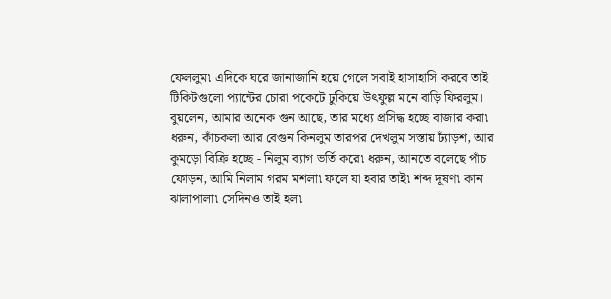ফেললুম৷ এদিকে ঘরে জানাজানি হয়ে গেলে সবাই হাসাহাসি করবে তাই টিকিটগুলো প্যান্টের চোরা পকেটে ঢুকিয়ে উৎফুল্ল মনে বাড়ি ফিরলুম।
বুয়লেন, আমার অনেক গুন আছে, তার মধ্যে প্রসিদ্ধ হচ্ছে বাজার করা৷ ধরুন, কাঁচকলা আর বেগুন কিনলুম তারপর দেখলুম সস্তায় ঢ্যাঁড়শ, আর কুমড়ো বিক্রি হচ্ছে - নিলুম ব্যাগ ভর্তি করে৷ ধরুন, আনতে বলেছে পাঁচ ফোড়ন, আমি নিলাম গরম মশলা৷ ফলে যা হবার তাই৷ শব্দ দূষণ৷ কান ঝালাপালা৷ সেদিনও তাই হল৷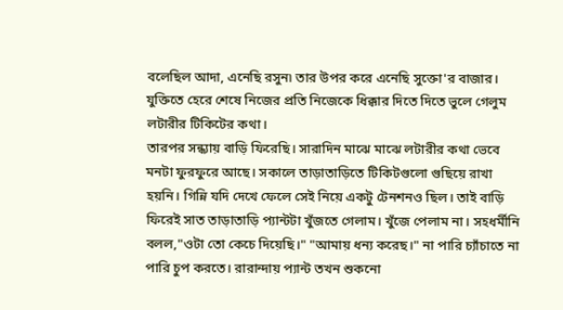বলেছিল আদা, এনেছি রসুন৷ তার উপর করে এনেছি সুক্তো'র বাজার। যুক্তিতে হেরে শেষে নিজের প্রতি নিজেকে ধিক্কার দিতে দিতে ভুলে গেলুম লটারীর টিকিটের কথা।
তারপর সন্ধ্যায় বাড়ি ফিরেছি। সারাদিন মাঝে মাঝে লটারীর কথা ভেবে মনটা ফুরফুরে আছে। সকালে তাড়াতাড়িতে টিকিটগুলো গুছিয়ে রাখা হয়নি। গিন্নি যদি দেখে ফেলে সেই নিয়ে একটু টেনশনও ছিল। তাই বাড়ি ফিরেই সাত তাড়াতাড়ি প্যান্টটা খুঁজতে গেলাম। খুঁজে পেলাম না। সহধর্মীনি বলল,"ওটা তো কেচে দিয়েছি।" "আমায় ধন্য করেছ।" না পারি চ্যাঁচাতে না পারি চুপ করতে। রারান্দায় প্যান্ট তখন শুকনো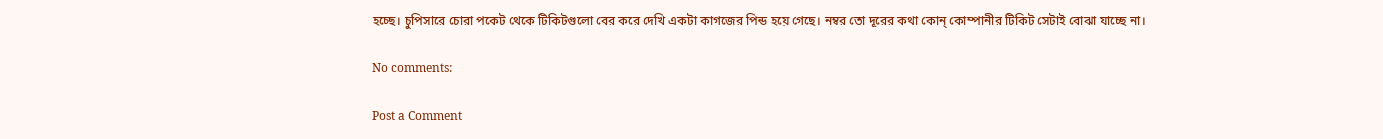হচ্ছে। চুপিসারে চোরা পকেট থেকে টিকিটগুলো বের করে দেখি একটা কাগজের পিন্ড হয়ে গেছে। নম্বর তো দূরের কথা কোন্ কোম্পানীর টিকিট সেটাই বোঝা যাচ্ছে না।

No comments:

Post a Comment